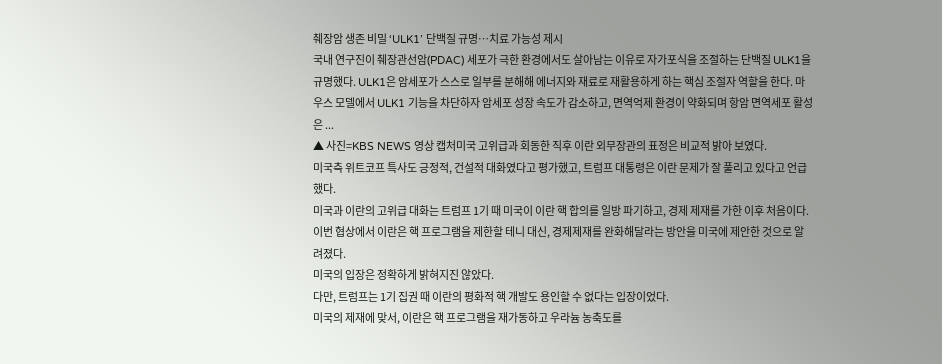췌장암 생존 비밀 ‘ULK1’ 단백질 규명…치료 가능성 제시
국내 연구진이 췌장관선암(PDAC) 세포가 극한 환경에서도 살아남는 이유로 자가포식을 조절하는 단백질 ULK1을 규명했다. ULK1은 암세포가 스스로 일부를 분해해 에너지와 재료로 재활용하게 하는 핵심 조절자 역할을 한다. 마우스 모델에서 ULK1 기능을 차단하자 암세포 성장 속도가 감소하고, 면역억제 환경이 약화되며 항암 면역세포 활성은 ...
▲ 사진=KBS NEWS 영상 캡처미국 고위급과 회동한 직후 이란 외무장관의 표정은 비교적 밝아 보였다.
미국측 위트코프 특사도 긍정적, 건설적 대화였다고 평가했고, 트럼프 대통령은 이란 문제가 잘 풀리고 있다고 언급했다.
미국과 이란의 고위급 대화는 트럼프 1기 때 미국이 이란 핵 합의를 일방 파기하고, 경제 제재를 가한 이후 처음이다.
이번 협상에서 이란은 핵 프로그램을 제한할 테니 대신, 경제제재를 완화해달라는 방안을 미국에 제안한 것으로 알려졌다.
미국의 입장은 정확하게 밝혀지진 않았다.
다만, 트럼프는 1기 집권 때 이란의 평화적 핵 개발도 용인할 수 없다는 입장이었다.
미국의 제재에 맞서, 이란은 핵 프로그램을 재가동하고 우라늄 농축도를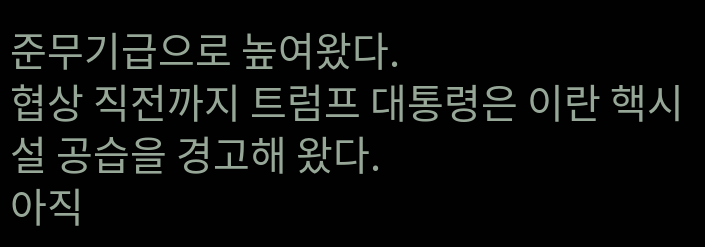준무기급으로 높여왔다.
협상 직전까지 트럼프 대통령은 이란 핵시설 공습을 경고해 왔다.
아직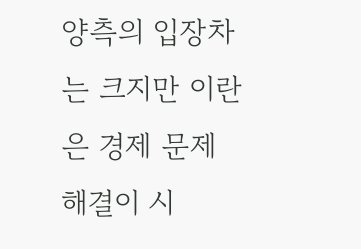양측의 입장차는 크지만 이란은 경제 문제 해결이 시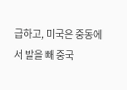급하고, 미국은 중동에서 발을 빼 중국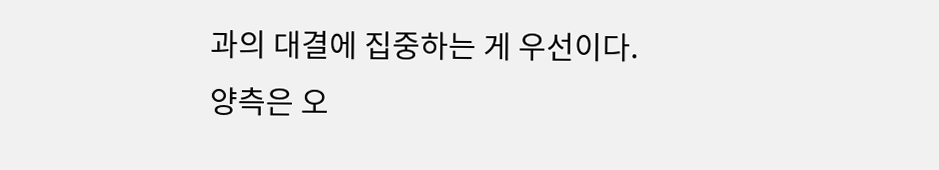과의 대결에 집중하는 게 우선이다.
양측은 오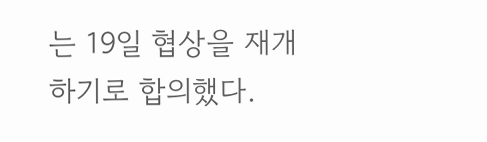는 19일 협상을 재개하기로 합의했다.